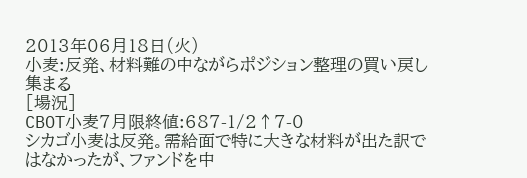2013年06月18日(火)
小麦:反発、材料難の中ながらポジション整理の買い戻し集まる
[場況]
CBOT小麦7月限終値:687-1/2↑7-0
シカゴ小麦は反発。需給面で特に大きな材料が出た訳ではなかったが、ファンドを中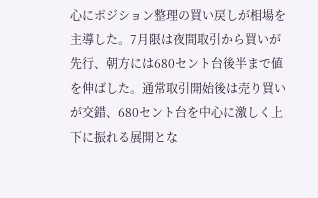心にポジション整理の買い戻しが相場を主導した。7月限は夜間取引から買いが先行、朝方には680セント台後半まで値を伸ばした。通常取引開始後は売り買いが交錯、680セント台を中心に激しく上下に振れる展開とな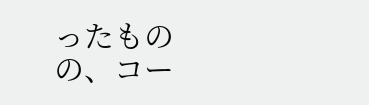ったものの、コー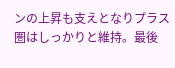ンの上昇も支えとなりプラス圏はしっかりと維持。最後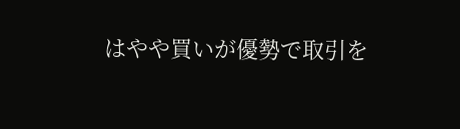はやや買いが優勢で取引を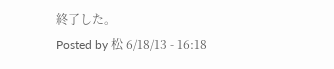終了した。
Posted by 松 6/18/13 - 16:18